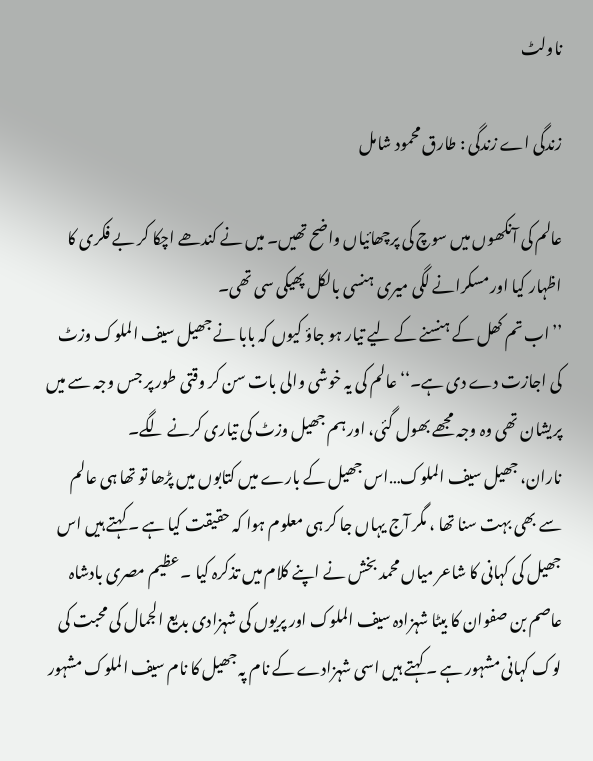ناولٹ

زندگی اے زندگی : طارق محمود شامل

عالم کی آنکھوں میں سوچ کی پرچھائیاں واضح تھیں۔ میں نے کندھے اچکا کر بے فکری کا اظہار کیا اور مسکرانے لگی میری ہنسی بالکل پھیکی سی تھی۔
’’اب تم کھل کے ہنسنے کے لیے تیار ہو جاؤ کیوں کہ بابا نے جھیل سیف الملوک وزٹ کی اجازت دے دی ہے۔‘‘ عالم کی یہ خوشی والی بات سن کر وقتی طور پر جس وجہ سے میں پریشان تھی وہ وجہ مجھے بھول گئی، اور ہم جھیل وزٹ کی تیاری کرنے لگے۔
ناران، جھیل سیف الملوک…اس جھیل کے بارے میں کتابوں میں پڑھا تو تھا ہی عالم سے بھی بہت سنا تھا ، مگر آج یہاں جا کر ہی معلوم ہوا کہ حقیقت کیا ہے ۔ کہتے ہیں اس جھیل کی کہانی کا شاعر میاں محمد بخش نے اپنے کلام میں تذکرہ کیا ۔ عظیم مصری بادشاہ عاصم بن صفوان کا بیٹا شہزادہ سیف الملوک اور پریوں کی شہزادی بدیع الجمال کی محبت کی لوک کہانی مشہور ہے ۔ کہتے ہیں اسی شہزادے کے نام پہ جھیل کا نام سیف الملوک مشہور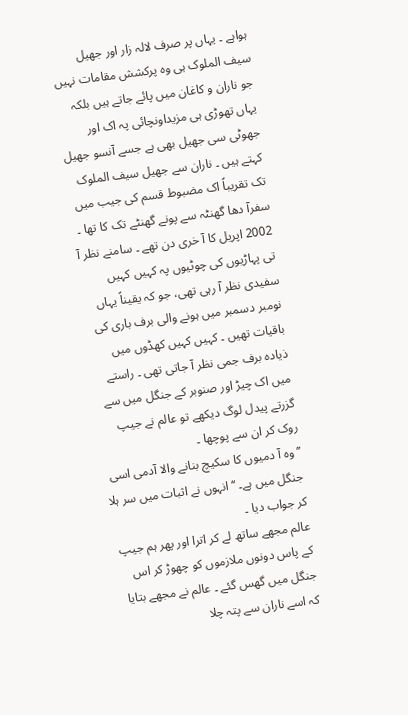ہواہے ۔ یہاں پر صرف لالہ زار اور جھیل سیف الملوک ہی وہ پرکشش مقامات نہیں جو ناران و کاغان میں پائے جاتے ہیں بلکہ یہاں تھوڑی ہی مزیداونچائی پہ اک اور جھوٹی سی جھیل بھی ہے جسے آنسو جھیل کہتے ہیں ۔ ناران سے جھیل سیف الملوک تک تقریباً اک مضبوط قسم کی جیب میں سفرآ دھا گھنٹہ سے پونے گھنٹے تک کا تھا ۔ 2002 اپریل کا آ خری دن تھے ۔ سامنے نظر آ تی پہاڑیوں کی چوٹیوں پہ کہیں کہیں سفیدی نظر آ رہی تھی، جو کہ یقیناً یہاں نومبر دسمبر میں ہونے والی برف باری کی باقیات تھیں ۔ کہیں کہیں کھڈوں میں ذیادہ برف جمی نظر آ جاتی تھی ۔ راستے میں اک چیڑ اور صنوبر کے جنگل میں سے گزرتے پیدل لوگ دیکھے تو عالم نے جیپ روک کر ان سے پوچھا ۔
’’ وہ آ دمیوں کا سکیچ بنانے والا آدمی اسی جنگل میں ہے۔ ‘‘ انہوں نے اثبات میں سر ہلا کر جواب دیا ۔
عالم مجھے ساتھ لے کر اترا اور پھر ہم جیپ کے پاس دونوں ملازموں کو چھوڑ کر اس جنگل میں گھس گئے ۔ عالم نے مجھے بتایا کہ اسے ناران سے پتہ چلا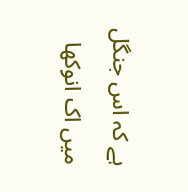ہے کہ اس جنگل میں اک انوکھا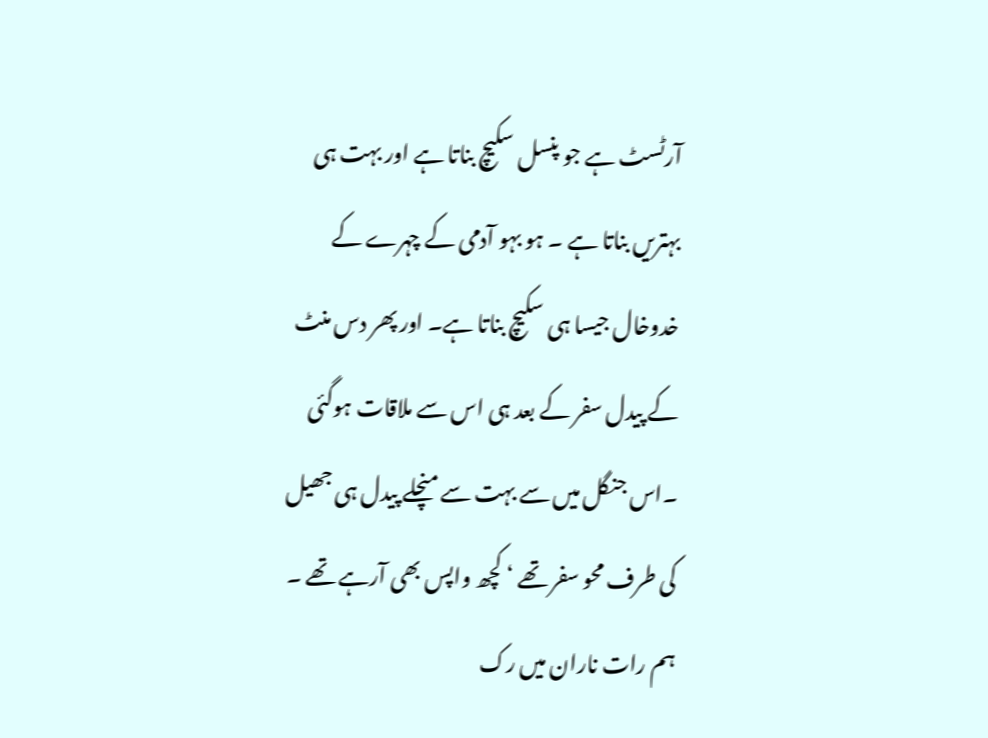آرٹسٹ ہے جو پنسل سکیچ بناتا ہے اور بہت ہی بہتریں بناتا ہے ۔ ہو بہو آدمی کے چہرے کے خدوخال جیسا ہی سکیچ بناتا ہے۔ اور پھر دس منٹ کے پیدل سفر کے بعد ہی اس سے ملاقات ہوگئی ۔اس جنگل میں سے بہت سے منچلے پیدل ہی جھیل کی طرف محو سفر تھے ‘ کچھ واپس بھی آرہے تھے ۔ ہم رات ناران میں رک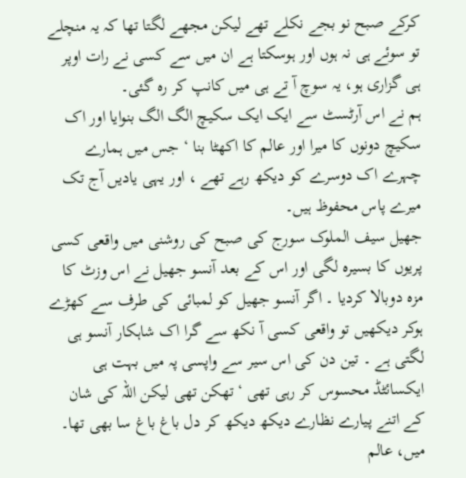کرکے صبح نو بجے نکلے تھے لیکن مجھے لگتا تھا کہ یہ منچلے تو سوئے ہی نہ ہوں اور ہوسکتا ہے ان میں سے کسی نے رات اوپر ہی گزاری ہو، یہ سوچ آ تے ہی میں کانپ کر رہ گئی۔
ہم نے اس آرٹسٹ سے ایک ایک سکیچ الگ الگ بنوایا اور اک سکیچ دونوں کا میرا اور عالم کا اکھٹا بنا ‘ جس میں ہمارے چہرے اک دوسرے کو دیکھ رہے تھے ، اور یہی یادیں آج تک میرے پاس محفوظ ہیں۔
جھیل سیف الملوک سورج کی صبح کی روشنی میں واقعی کسی پریوں کا بسیرہ لگی اور اس کے بعد آنسو جھیل نے اس وزٹ کا مزہ دوبالا کردیا ۔ اگر آنسو جھیل کو لمبائی کی طرف سے کھڑے ہوکر دیکھیں تو واقعی کسی آ نکھ سے گرا اک شاہکار آنسو ہی لگتی ہے ۔ تین دن کی اس سیر سے واپسی پہ میں بہت ہی ایکسائٹڈ محسوس کر رہی تھی ‘ تھکن تھی لیکن اللہ کی شان کے اتنے پیارے نظارے دیکھ دیکھ کر دل باغ باغ سا بھی تھا۔
میں، عالم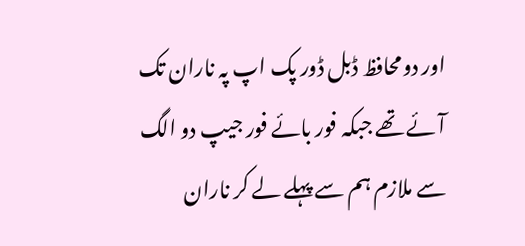اور دومحافظ ڈبل ڈور پک اپ پہ ناران تک آئے تھے جبکہ فور بائے فور جیپ دو الگ سے ملازم ہم سے پہلے لے کر ناران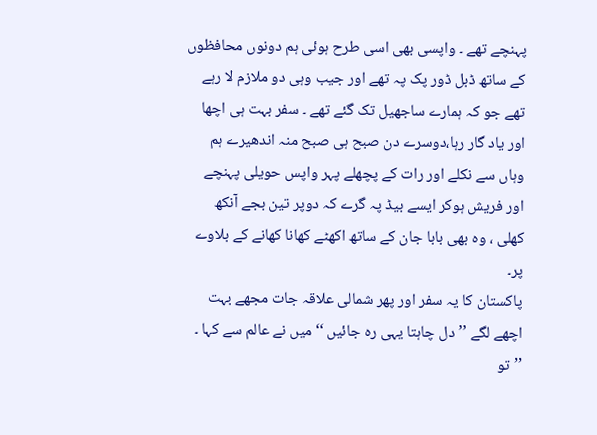پہنچے تھے ۔ واپسی بھی اسی طرح ہوئی ہم دونوں محافظوں کے ساتھ ڈبل ڈور پک پہ تھے اور جیب وہی دو ملازم لا رہے تھے جو کہ ہمارے ساجھیل تک گئے تھے ۔ سفر بہت ہی اچھا اور یاد گار رہا،دوسرے دن صبح ہی صبح منہ اندھیرے ہم وہاں سے نکلے اور رات کے پچھلے پہر واپس حویلی پہنچے اور فریش ہوکر ایسے بیڈ پہ گرے کہ دوپر تین بجے آنکھ کھلی ، وہ بھی بابا جان کے ساتھ اکھٹے کھانا کھانے کے بلاوے پر۔
پاکستان کا یہ سفر اور پھر شمالی علاقہ جات مجھے بہت اچھے لگے ’’دل چاہتا یہی رہ جائیں ‘‘میں نے عالم سے کہا ۔
’’ تو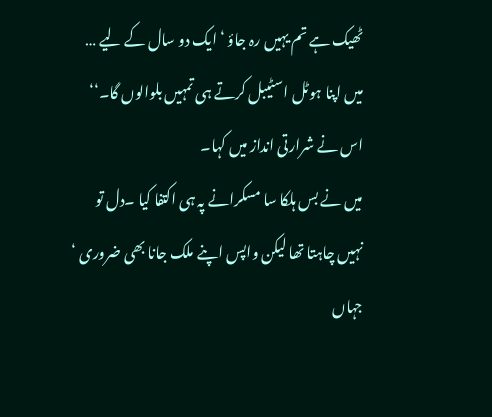ٹھیک ہے تم یہیں رہ جاؤ ‘ ایک دو سال کے لیے … میں اپنا ہوٹل اسٹیبل کرتے ہی تمہیں بلوالوں گا۔‘‘ اس نے شرارتی انداز میں کہا۔
میں نے بس ہلکا سا مسکرانے پہ ہی اکتفا کیا ۔دل تو نہیں چاہتا تھا لیکن واپس اپنے ملک جانا بھی ضروری ‘ جہاں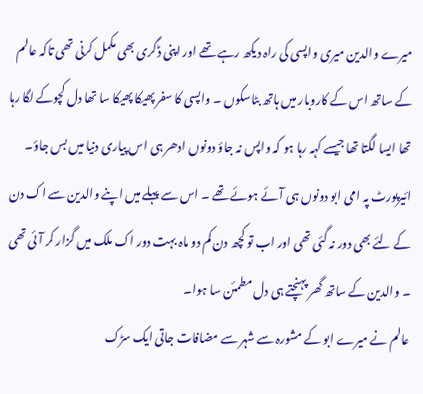میرے والدین میری واپسی کی راہ دیکھ رہے تھے اور اپنی ڈگری بھی مکمل کرنی تھی تاکہ عالم کے ساتھ اس کے کاروبار میں ہاتھ بٹاسکوں ۔ واپسی کا سفر پھیکا پھیکا سا تھا دل کچوکے لگا رہا تھا ایسا لگتا تھا جیسے کہہ رہا ہو کہ واپس نہ جاؤ دونوں ادھر ہی اس پیاری دنیا میں بس جاؤ۔
ائیرپورٹ پہ امی ابو دونوں ہی آئے ہوئے تھے ۔ اس سے پہلے میں اپنے والدین سے اک دن کے لئے بھی دور نہ گئی تھی اور اب تو کچھ دن کم دو ماہ بہت دور اک ملک میں گزار کر آئی تھی ۔ والدین کے ساتھ گھر پہنچتے ہی دل مطمئن سا ہوا۔
عالم نے میرے ابو کے مشورہ سے شہر سے مضافات جاتی ایک سڑک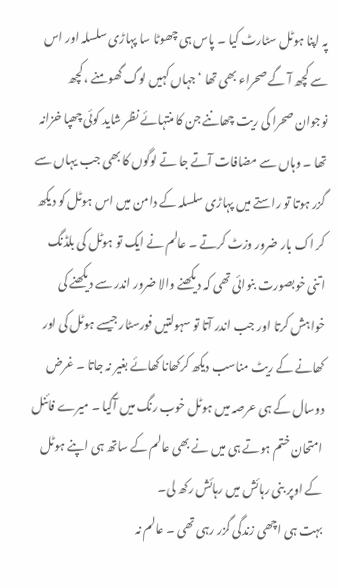پہ اپنا ہوٹل سٹارٹ کیا ۔ پاس ہی چھوٹا سا پہاڑی سلسلہ اور اس سے کچھ آ گے صحراء بھی تھا ‘ جہاں کہیں لوگ گھومنے ، کچھ نوجوان صحرا کی ریت چھاننے جن کا منتہائے نظر شاید کوئی چھپا خزانہ تھا ۔ وہاں سے مضافات آتے جا تے لوگوں کا بھی جب یہاں سے گزر ہوتا تو راستے میں پہاڑی سلسلہ کے دامن میں اس ہوٹل کو دیکھ کر اک بار ضرور وزٹ کرتے ۔ عالم نے ایک تو ہوٹل کی بلڈنگ اتنی خوبصورت بنوائی تھی کہ دیکھنے والا ضرور اندر سے دیکھنے کی خواہش کرتا اور جب اندر آتا تو سہولتیں فورسٹار جیسے ہوٹل کی اور کھانے کے ریٹ مناسب دیکھ کرکھانا کھائے بغیر نہ جاتا ۔ غرض دوسال کے ہی عرصہ میں ہوٹل خوب رنگ میں آگیا ۔ میرے فائنل امتحان ختم ہوتے ہی میں نے بھی عالم کے ساتھ ہی اپنے ہوٹل کے اوپر بنی رہائش میں رہائش رکھ لی۔
بہت ہی اچھی زندگی گزر رہی تھی ۔ عالم نہ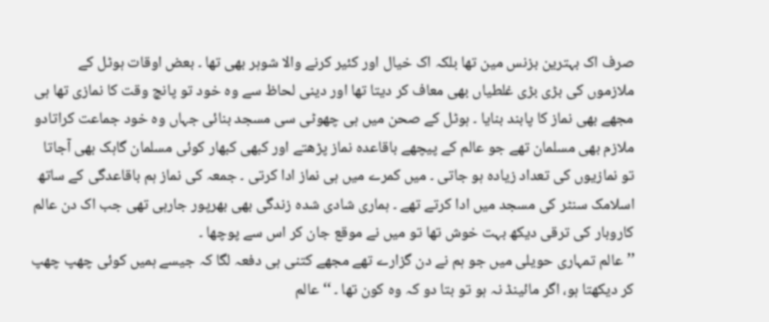صرف اک بہترین بزنس مین تھا بلکہ اک خیال اور کئیر کرنے والا شوہر بھی تھا ۔ بعض اوقات ہوٹل کے ملازموں کی بڑی بڑی غلطیاں بھی معاف کر دیتا تھا اور دینی لحاظ سے وہ خود تو پانچ وقت کا نمازی تھا ہی مجھے بھی نماز کا پابند بنایا ۔ ہوٹل کے صحن میں ہی چھوٹی سی مسجد بنائی جہاں وہ خود جماعت کراتادو ملازم بھی مسلمان تھے جو عالم کے پیچھے باقاعدہ نماز پڑھتے اور کبھی کبھار کوئی مسلمان گاہک بھی آجاتا تو نمازیوں کی تعداد زیادہ ہو جاتی ۔ میں کمرے میں ہی نماز ادا کرتی ۔ جمعہ کی نماز ہم باقاعدگی کے ساتھ اسلامک سنٹر کی مسجد میں ادا کرتے تھے ۔ ہماری شادی شدہ زندگی بھی بھرپور جارہی تھی جب اک دن عالم کاروبار کی ترقی دیکھ بہت خوش تھا تو میں نے موقع جان کر اس سے پوچھا ۔
’’ عالم تمہاری حویلی میں جو ہم نے دن گزارے تھے مجھے کتنی ہی دفعہ لگا کہ جیسے ہمیں کوئی چھپ چھپ کر دیکھتا ہو، اگر مائینڈ نہ ہو تو بتا دو کہ وہ کون تھا ۔ ‘‘ عالم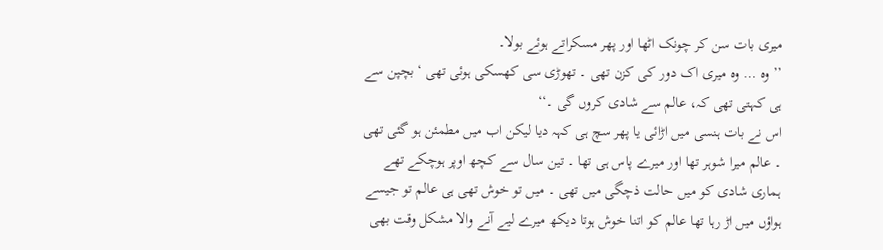میری بات سن کر چونک اٹھا اور پھر مسکراتے ہوئے بولا۔
’’ وہ … وہ میری اک دور کی کزن تھی ۔ تھوڑی سی کھسکی ہوئی تھی ‘ بچپن سے ہی کہتی تھی کہ، عالم سے شادی کروں گی ۔‘‘
اس نے بات ہنسی میں اڑائی یا پھر سچ ہی کہہ دیا لیکن اب میں مطمئن ہو گئی تھی ۔ عالم میرا شوہر تھا اور میرے پاس ہی تھا ۔ تین سال سے کچھ اوپر ہوچکے تھے ہماری شادی کو میں حالت ذچگی میں تھی ۔ میں تو خوش تھی ہی عالم تو جیسے ہواؤں میں اڑ رہا تھا عالم کو اتنا خوش ہوتا دیکھ میرے لیے آنے والا مشکل وقت بھی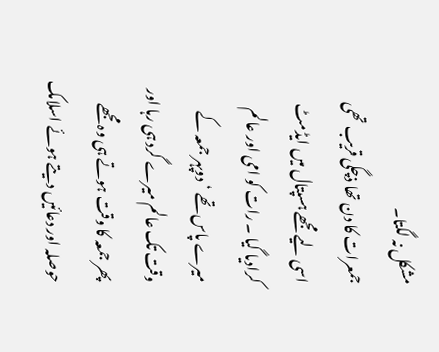مشکل نہ لگتا۔
جمعرات کا دن تھا ذچگی قریب تھی اسی لیے مجھے ہسپتال میں ایڈمٹ کرادیا گیا ۔ رات کو امی اور عالم میرے پاس تھے ‘ دوپہر جمعہ کے وقت تک عالم میرے گرد ہی رہا اور پھر جمعہ کا وقت ہوتے ہی وہ مجھے حوصلہ اور دعائیں دیتے ہوئے اسلامک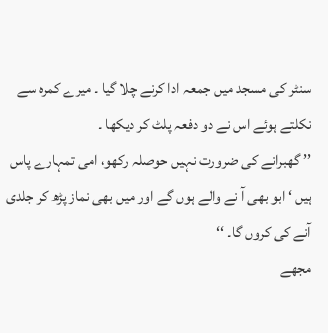سنٹر کی مسجد میں جمعہ ادا کرنے چلا گیا ۔ میرے کمرہ سے نکلتے ہوئے اس نے دو دفعہ پلٹ کر دیکھا ۔
’’ گھبرانے کی ضرورت نہیں حوصلہ رکھو، امی تمہارے پاس ہیں ‘ ابو بھی آ نے والے ہوں گے اور میں بھی نماز پڑھ کر جلدی آنے کی کروں گا۔ ‘‘
مجھے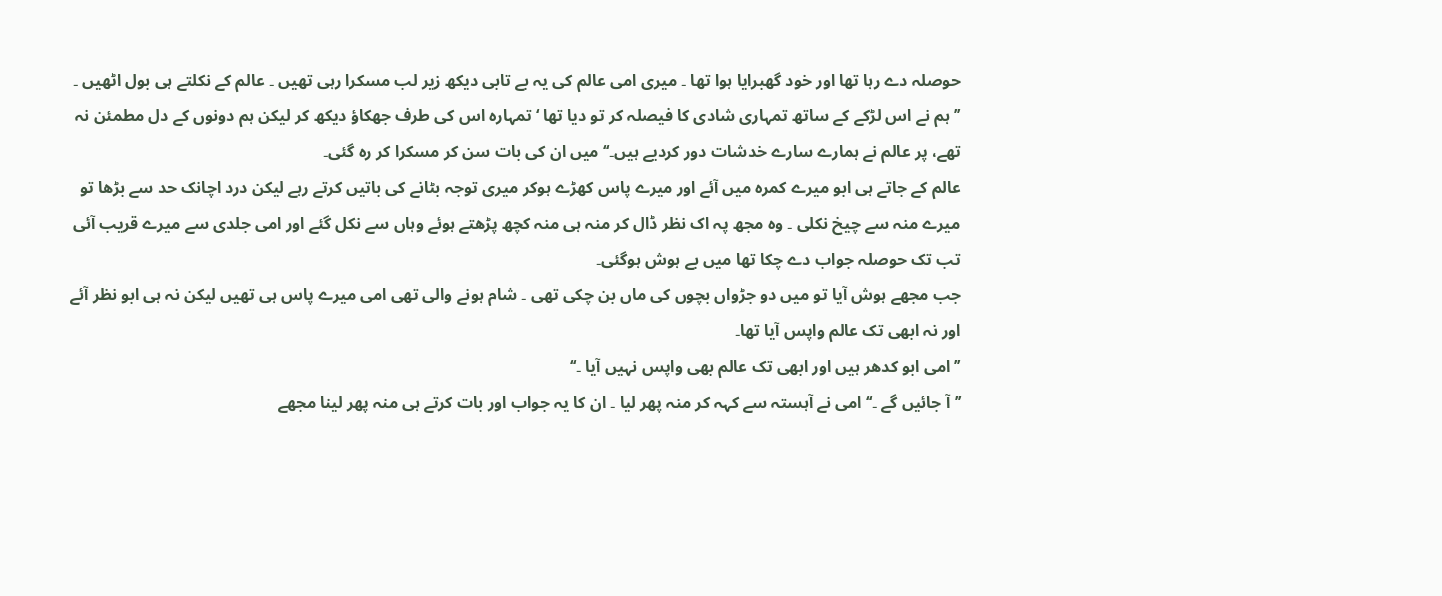حوصلہ دے رہا تھا اور خود گھبرایا ہوا تھا ۔ میری امی عالم کی یہ بے تابی دیکھ زیر لب مسکرا رہی تھیں ۔ عالم کے نکلتے ہی بول اٹھیں ۔
’’ ہم نے اس لڑکے کے ساتھ تمہاری شادی کا فیصلہ کر تو دیا تھا ‘ تمہارہ اس کی طرف جھکاؤ دیکھ کر لیکن ہم دونوں کے دل مطمئن نہ تھے، پر عالم نے ہمارے سارے خدشات دور کردیے ہیں۔‘‘ میں ان کی بات سن کر مسکرا کر رہ گئی۔
عالم کے جاتے ہی ابو میرے کمرہ میں آئے اور میرے پاس کھڑے ہوکر میری توجہ بٹانے کی باتیں کرتے رہے لیکن درد اچانک حد سے بڑھا تو میرے منہ سے چیخ نکلی ۔ وہ مجھ پہ اک نظر ڈال کر منہ ہی منہ کچھ پڑھتے ہوئے وہاں سے نکل گئے اور امی جلدی سے میرے قریب آئی تب تک حوصلہ جواب دے چکا تھا میں بے ہوش ہوگئی۔
جب مجھے ہوش آیا تو میں دو جڑواں بچوں کی ماں بن چکی تھی ۔ شام ہونے والی تھی امی میرے پاس ہی تھیں لیکن نہ ہی ابو نظر آئے اور نہ ابھی تک عالم واپس آیا تھا۔
’’امی ابو کدھر ہیں اور ابھی تک عالم بھی واپس نہیں آیا ۔‘‘
’’آ جائیں گے ۔‘‘ امی نے آہستہ سے کہہ کر منہ پھر لیا ۔ ان کا یہ جواب اور بات کرتے ہی منہ پھر لینا مجھے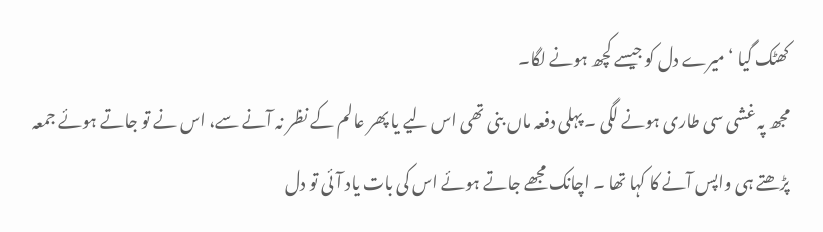کھٹک گیا ‘ میرے دل کو جیسے کچھ ہونے لگا۔
مجھ پہ غشی سی طاری ہونے لگی ۔ پہلی دفعہ ماں بنی تھی اس لیے یا پھر عالم کے نظر نہ آنے سے، اس نے تو جاتے ہوئے جمعہ پڑھتے ہی واپس آنے کا کہا تھا ۔ اچانک مجھے جاتے ہوئے اس کی بات یاد آئی تو دل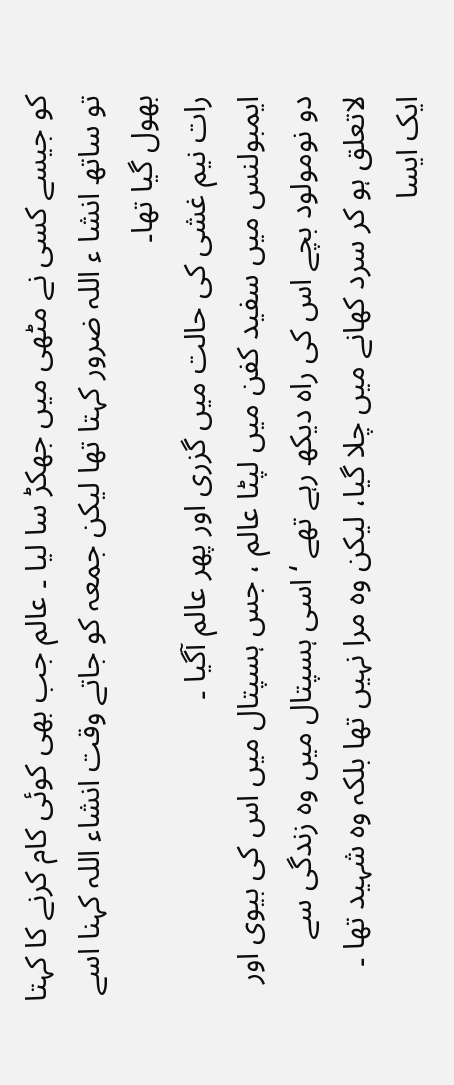کو جیسے کسی نے مٹھی میں جھکڑ سا لیا ۔ عالم جب بھی کوئی کام کرنے کا کہتا تو ساتھ انشا ء اللہ ضرور کہتا تھا لیکن جمعہ کو جاتے وقت انشاء اللہ کہنا اسے بھول گیا تھا۔
رات نیم غشی کی حالت میں گزری اور پھر عالم آگیا ۔
ایمبولنس میں سفید کفن میں لپٹا عالم ، جس ہسپتال میں اس کی بیوی اور دو نومولود بچے اس کی راہ دیکھ رہے تھے ‘ اسی ہسپتال میں وہ زندگی سے لاتعلق ہو کر سرد کھانے میں چلا گیا، لیکن وہ مرا نہیں تھا بلکہ وہ شہید تھا ۔ ایک ایسا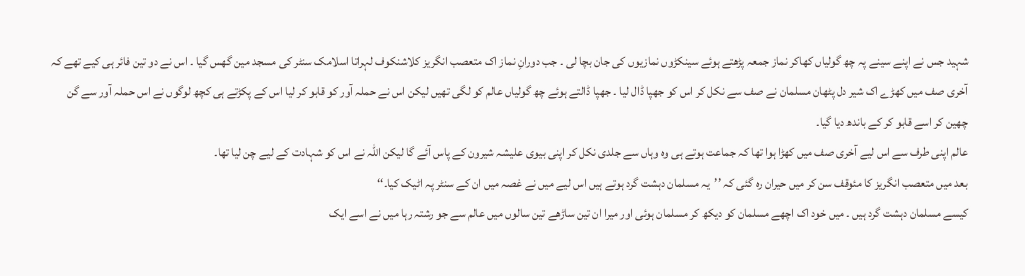شہید جس نے اپنے سینے پہ چھ گولیاں کھاکر نماز جمعہ پڑھتے ہوئے سینکڑوں نمازیوں کی جان بچا لی ۔ جب دورانِ نماز اک متعصب انگریز کلاشنکوف لہراتا اسلامک سنٹر کی مسجد مین گھس گیا ۔ اس نے دو تین فائر ہی کیے تھے کہ آخری صف میں کھڑے اک شیر دل پٹھان مسلمان نے صف سے نکل کر اس کو جھپا ڈال لیا ۔ جھپا ڈالتے ہوئے چھ گولیاں عالم کو لگی تھیں لیکن اس نے حملہ آور کو قابو کر لیا اس کے پکڑتے ہی کچھ لوگوں نے اس حملہ آور سے گن چھین کر اسے قابو کر کے باندھ دیا گیا۔
عالم اپنی طرف سے اس لیے آخری صف میں کھڑا ہوا تھا کہ جماعت ہوتے ہی وہ وہاں سے جلدی نکل کر اپنی بیوی علیشہ شیرون کے پاس آئے گا لیکن اللہ نے اس کو شہادت کے لیے چن لیا تھا۔
بعد میں متعصب انگریز کا مئوقف سن کر میں حیران رہ گئی کہ ’’یہ مسلمان دہشت گرد ہوتے ہیں اس لیے میں نے غصہ میں ان کے سنٹر پہ اٹیک کیا۔‘‘
کیسے مسلمان دہشت گرد ہیں ۔ میں خود اک اچھے مسلمان کو دیکھ کر مسلمان ہوئی اور میرا ان تین ساڑھے تین سالوں میں عالم سے جو رشتہ رہا میں نے اسے ایک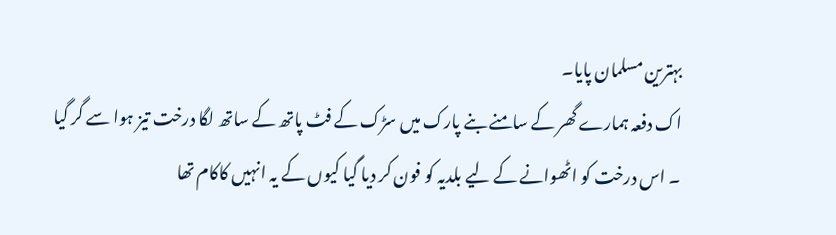بہترین مسلمان پایا۔
اک دفعہ ہمارے گھر کے سامنے بنے پارک میں سڑک کے فٹ پاتھ کے ساتھ لگا درخت تیز ہوا سے گر گیا ۔ اس درخت کو اٹھوانے کے لیے بلدیہ کو فون کر دیا گیا کیوں کے یہ انہیں کاکام تھا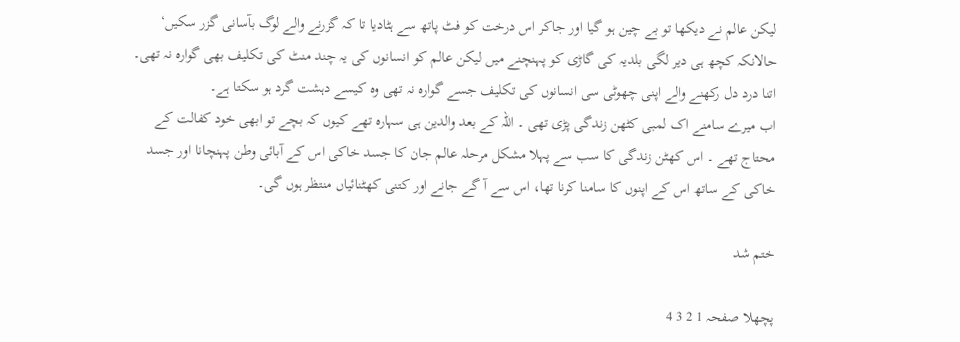لیکن عالم نے دیکھا تو بے چین ہو گیا اور جاکر اس درخت کو فٹ پاتھ سے ہٹادیا تا کہ گزرنے والے لوگ بآسانی گزر سکیں‘ حالانکہ کچھ ہی دیر لگی بلدیہ کی گاڑی کو پہنچنے میں لیکن عالم کو انسانوں کی یہ چند منٹ کی تکلیف بھی گوارہ نہ تھی۔
اتنا درد دل رکھنے والے اپنی چھوٹی سی انسانوں کی تکلیف جسے گوارہ نہ تھی وہ کیسے دہشت گرد ہو سکتا ہے۔
اب میرے سامنے اک لمبی کٹھن زندگی پڑی تھی ۔ اللہ کے بعد والدین ہی سہارہ تھے کیوں کہ بچے تو ابھی خود کفالت کے محتاج تھے ۔ اس کھٹن زندگی کا سب سے پہلا مشکل مرحلہ عالم جان کا جسد خاکی اس کے آبائی وطن پہنچانا اور جسد خاکی کے ساتھ اس کے اپنوں کا سامنا کرنا تھا، اس سے آ گے جانے اور کتنی کھٹنائیاں منتظر ہوں گی۔

ختم شد

پچھلا صفحہ 1 2 3 4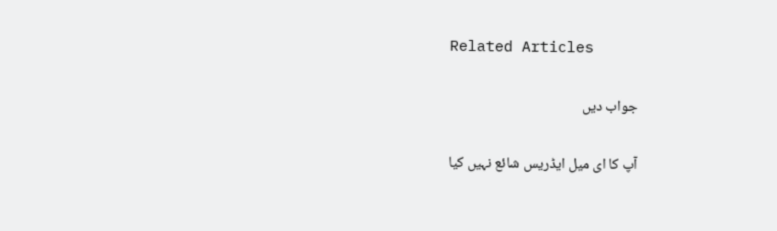Related Articles

جواب دیں

آپ کا ای میل ایڈریس شائع نہیں کیا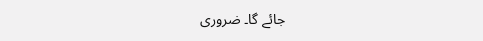جائے گا۔ ضروری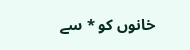خانوں کو * سے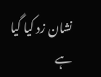نشان زد کیا گیا ہے